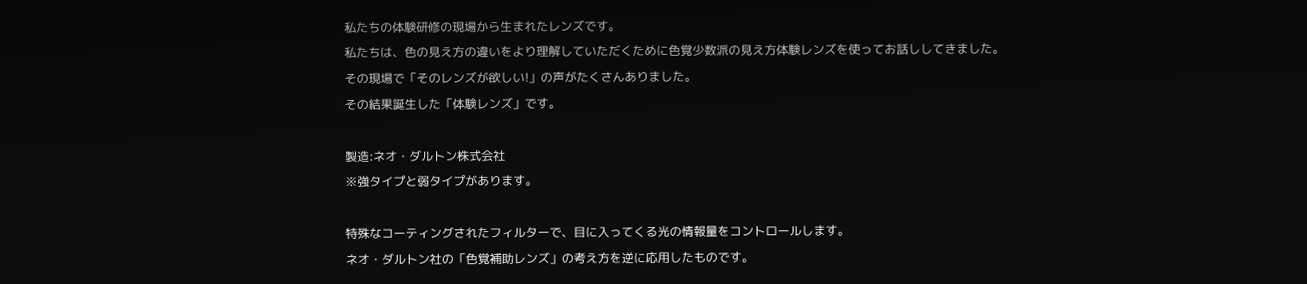私たちの体験研修の現場から生まれたレンズです。
私たちは、色の見え方の違いをより理解していただくために色覚少数派の見え方体験レンズを使ってお話ししてきました。
その現場で「そのレンズが欲しい!」の声がたくさんありました。
その結果誕生した「体験レンズ」です。

製造:ネオ・ダルトン株式会社
※強タイプと弱タイプがあります。

特殊なコーティングされたフィルターで、目に入ってくる光の情報量をコントロールします。
ネオ・ダルトン社の「色覚補助レンズ」の考え方を逆に応用したものです。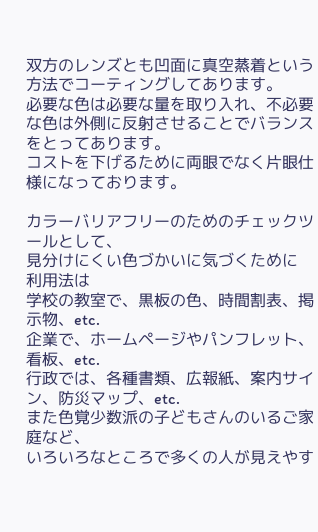双方のレンズとも凹面に真空蒸着という方法でコーティングしてあります。
必要な色は必要な量を取り入れ、不必要な色は外側に反射させることでバランスをとってあります。
コストを下げるために両眼でなく片眼仕様になっております。

カラーバリアフリーのためのチェックツールとして、
見分けにくい色づかいに気づくために
利用法は
学校の教室で、黒板の色、時間割表、掲示物、etc.
企業で、ホームページやパンフレット、看板、etc.
行政では、各種書類、広報紙、案内サイン、防災マップ、etc.
また色覚少数派の子どもさんのいるご家庭など、
いろいろなところで多くの人が見えやす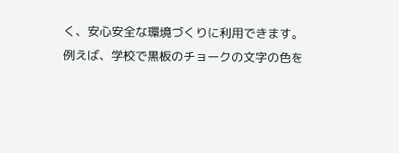く、安心安全な環境づくりに利用できます。
例えば、学校で黒板のチョークの文字の色を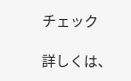チェック

詳しくは、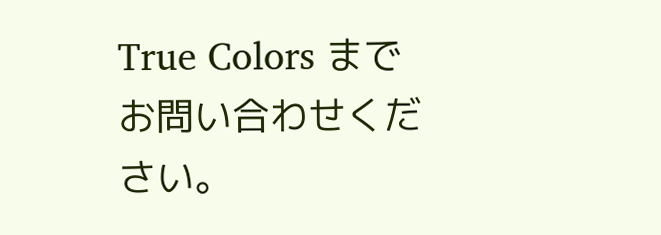True Colors までお問い合わせください。